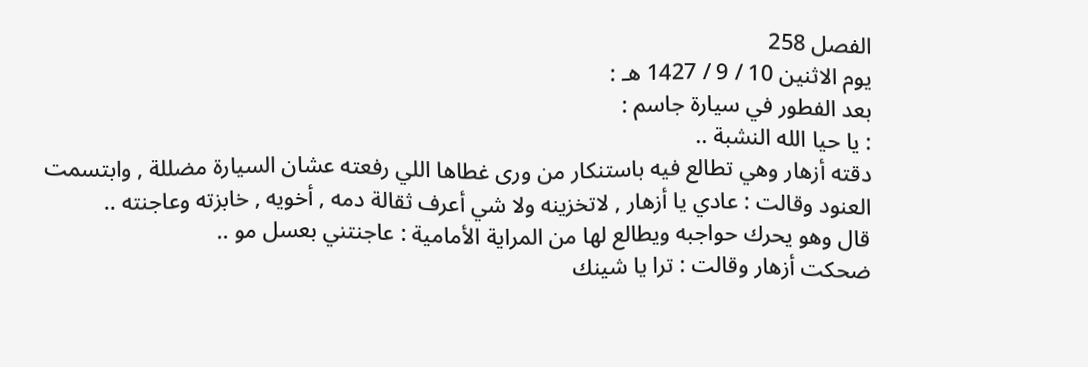الفصل 258
يوم الاثنين 10 / 9 / 1427 هـ :
بعد الفطور في سيارة جاسم :
: يا حيا الله النشبة ..
دقته أزهار وهي تطالع فيه باستنكار من ورى غطاها اللي رفعته عشان السيارة مضللة , وابتسمت العنود وقالت : عادي يا أزهار , لاتخزينه ولا شي أعرف ثقالة دمه , أخويه , خابزته وعاجنته ..
قال وهو يحرك حواجبه ويطالع لها من المراية الأمامية : عاجنتني بعسل مو ..
ضحكت أزهار وقالت : ترا يا شينك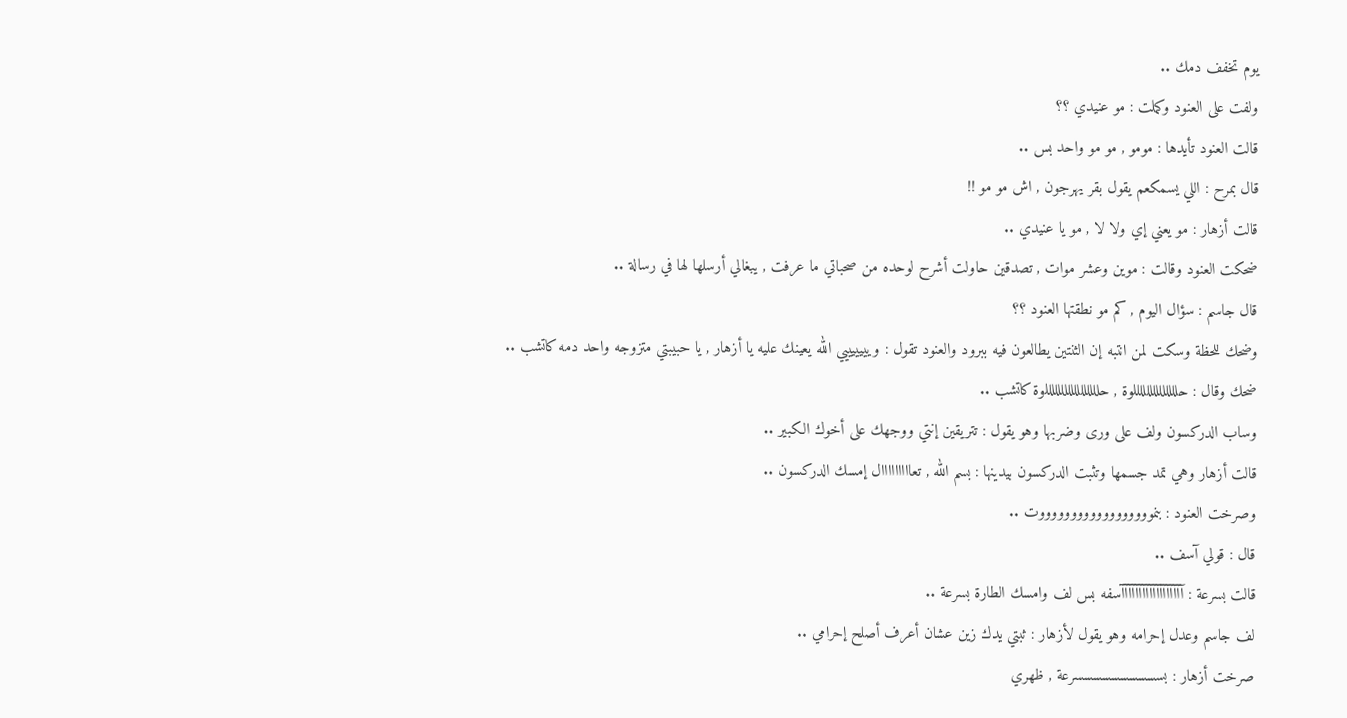يوم تخفف دمك ..
ولفت على العنود وكملت : مو عنيدي ؟؟
قالت العنود تأيدها : مومو , مو مو واحد بس ..
قال بمرح : اللي يسمكعم يقول بقر يهرجون , اش مو مو !!
قالت أزهار : مو يعني إي ولا لا , مو يا عنيدي ..
ضحكت العنود وقالت : موين وعشر موات , تصدقين حاولت أشرح لوحده من صحباتي ما عرفت , يبغالي أرسلها لها في رسالة ..
قال جاسم : سؤال اليوم , كم مو نطقتها العنود ؟؟
وضحك للحظة وسكت لمن انتبه إن الثنتين يطالعون فيه ببرود والعنود تقول : ويييييييي الله يعينك عليه يا أزهار , يا حبيبتي متزوجه واحد دمه كاتشب ..
ضحك وقال : حللللللللللللللوة , حلللللللللللللللللوة كاتشب ..
وساب الدركسون ولف على ورى وضربها وهو يقول : تتريقين إنتي ووجهك على أخوك الكبير ..
قالت أزهار وهي تمد جسمها وتثبت الدركسون بيدينها : بسم الله , تعااااااااال إمسك الدركسون ..
وصرخت العنود : بنمووووووووووووووووووت ..
قال : قولي آسف ..
قالت بسرعة : آآآآآآآآآآآآآآآآآآسفه بس لف وامسك الطارة بسرعة ..
لف جاسم وعدل إحرامه وهو يقول لأزهار : ثبتي يدك زين عشان أعرف أصلح إحرامي ..
صرخت أزهار : بسسسسسسسسسسرعة , ظهري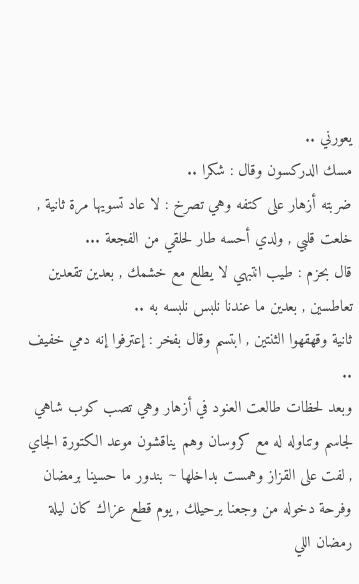يعورني ..
مسك الدركسون وقال : شكرا ..
ضربته أزهار على كتفه وهي تصرخ : لا عاد تسويها مرة ثانية , خلعت قلبي , ولدي أحسه طار لحلقي من الفجعة ...
قال بحزم : طيب انتبهي لا يطلع مع خشمك , بعدين تقعدين تعاطسين , بعدين ما عندنا نلبس نلبسه به ..
ثانية وقهقهوا الثنتين , ابتسم وقال بفخر : إعترفوا إنه دمي خفيف ..
وبعد لحظات طالعت العنود في أزهار وهي تصب كوب شاهي لجاسم وتناوله له مع كروسان وهم يناقشون موعد الكتورة الجاي , لفت على القزاز وهمست بداخلها ~ بندور ما حسينا برمضان وفرحة دخوله من وجعنا برحيلك , يوم قطع عزاك كان ليلة رمضان اللي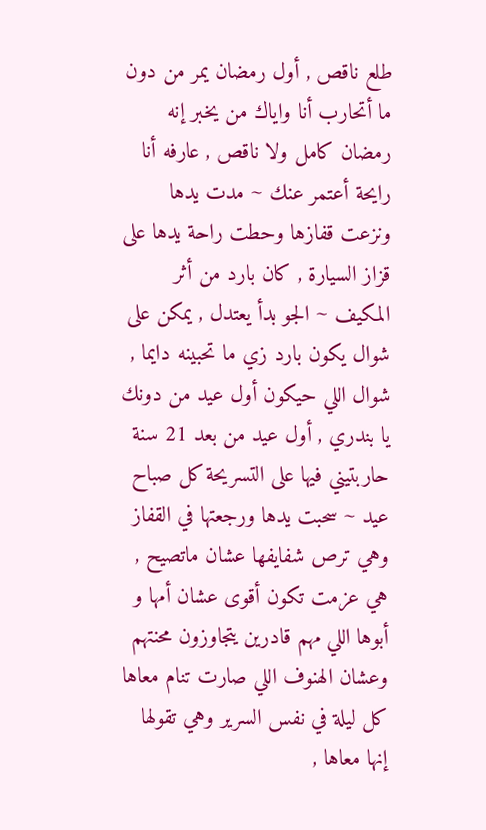طلع ناقص , أول رمضان يمر من دون ما أتحارب أنا واياك من يخبر إنه رمضان كامل ولا ناقص , عارفه أنا رايحة أعتمر عنك ~ مدت يدها ونزعت قفازها وحطت راحة يدها على قزاز السيارة , كان بارد من أثر المكيف ~ الجو بدأ يعتدل , يمكن على شوال يكون بارد زي ما تحبينه دايما , شوال اللي حيكون أول عيد من دونك يا بندري , أول عيد من بعد 21 سنة حاربتيني فيها على التسريحة كل صباح عيد ~ سحبت يدها ورجعتها في القفاز وهي ترص شفايفها عشان ماتصيح , هي عزمت تكون أقوى عشان أمها و أبوها اللي مهم قادرين يتجاوزون محنتهم وعشان الهنوف اللي صارت تنام معاها كل ليلة في نفس السرير وهي تقولها إنها معاها ,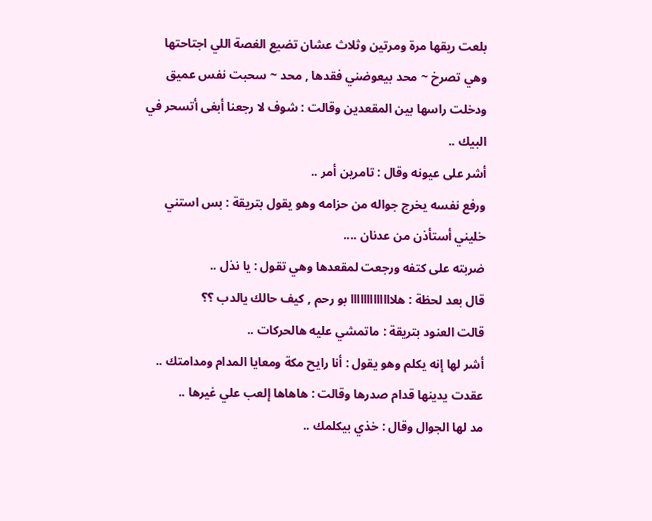بلعت ريقها مرة ومرتين وثلاث عشان تضيع الغصة اللي اجتاحتها وهي تصرخ ~ محد بيعوضني فقدها , محد ~ سحبت نفس عميق ودخلت راسها بين المقعدين وقالت : شوف لا رجعنا أبغى أتسحر في البيك ..
أشر على عيونه وقال : تامرين أمر ..
ورفع نفسه يخرج جواله من حزامه وهو يقول بتريقة : بس استني خليني أستأذن من عدنان ....
ضربته على كتفه ورجعت لمقعدها وهي تقول : يا نذل ..
قال بعد لحظة : هلااااااااااااا بو رحم , كيف حالك يالدب ؟؟
قالت العنود بتريقة : ماتمشي عليه هالحركات ..
أشر لها إنه يكلم وهو يقول : أنا رايح مكة ومعايا المدام ومدامتك ..
عقدت يدينها قدام صدرها وقالت : هاهاها إلعب علي غيرها ..
مد لها الجوال وقال : خذي بيكلمك ..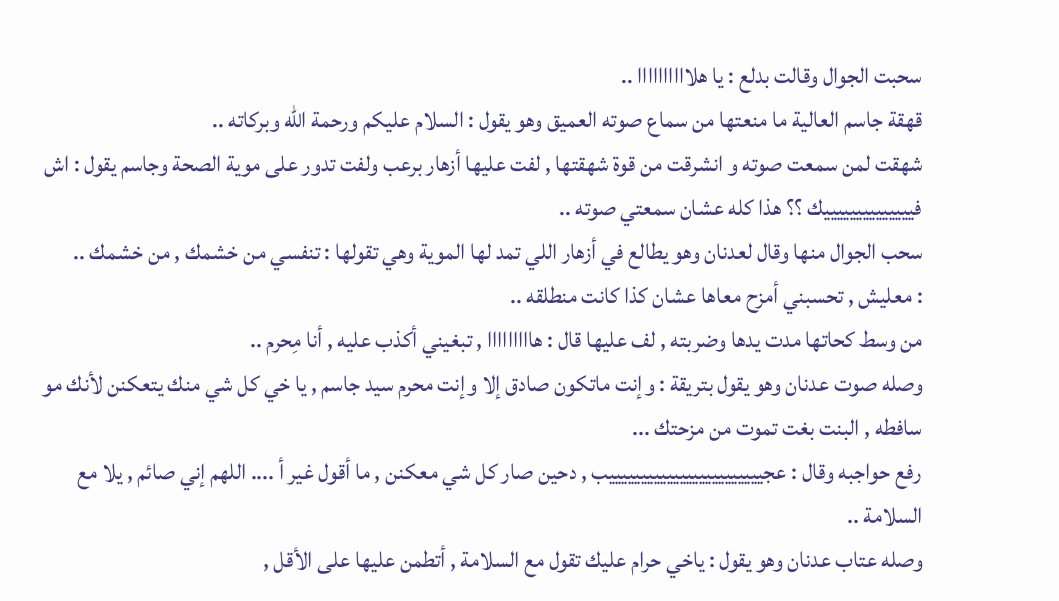سحبت الجوال وقالت بدلع : يا هلاااااااااا ..
قهقة جاسم العالية ما منعتها من سماع صوته العميق وهو يقول : السلام عليكم ورحمة الله وبركاته ..
شهقت لمن سمعت صوته و انشرقت من قوة شهقتها , لفت عليها أزهار برعب ولفت تدور على موية الصحة وجاسم يقول : اش فييييييييييييييك ؟؟ هذا كله عشان سمعتي صوته ..
سحب الجوال منها وقال لعدنان وهو يطالع في أزهار اللي تمد لها الموية وهي تقولها : تنفسي من خشمك , من خشمك ..
: معليش , تحسبني أمزح معاها عشان كذا كانت منطلقه ..
من وسط كحاتها مدت يدها وضربته , لف عليها قال : هااااااااا , تبغيني أكذب عليه , أنا مِحرم ..
وصله صوت عدنان وهو يقول بتريقة : وإنت ماتكون صادق إلا وإنت محرم سيد جاسم , يا خي كل شي منك يتعكنن لأنك مو سافطه , البنت بغت تموت من مزحتك ...
رفع حواجبه وقال : عجييييييييييييييييييييييييب , دحين صار كل شي معكنن , ما أقول غير أ .... اللهم إني صائم , يلا مع السلامة ..
وصله عتاب عدنان وهو يقول : ياخي حرام عليك تقول مع السلامة , أتطمن عليها على الأقل ,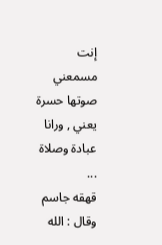إنت مسمعني صوتها حسرة يعني , ورانا عبادة وصلاة ...
قهقه جاسم وقال : الله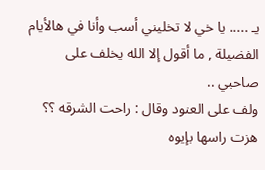يـ ..... يا خي لا تخليني أسب وأنا في هالأيام الفضيلة , ما أقول إلا الله يخلف على صاحبي ..
ولف على العنود وقال : راحت الشرقه ؟؟
هزت راسها بإيوه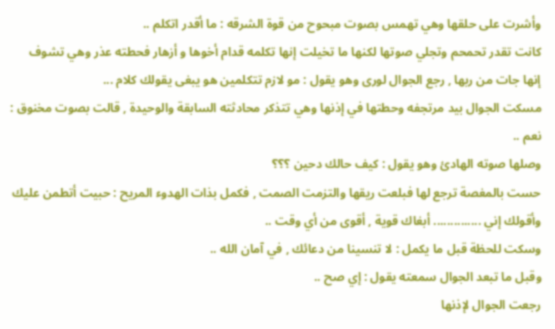وأشرت على حلقها وهي تهمس بصوت مبحوح من قوة الشرقه : ما أقدر اتكلم ..
كانت تقدر تحمحم وتجلي صوتها لكنها ما تخيلت إنها تكلمه قدام أخوها و أزهار فحطته عذر وهي تشوف إنها جات من ربها , رجع الجوال لورى وهو يقول : مو لازم تتكلمين هو يبغى يقولك كلام ...
مسكت الجوال بيد مرتجفه وحطتها في إذنها وهي تتذكر محادثته السابقة والوحيدة , قالت بصوت مخنوق : نعم ..
وصلها صوته الهادئ وهو يقول : كيف حالك دحين ؟؟؟
حست بالمغصة ترجع لها فبلعت ريقها والتزمت الصمت , فكمل بذات الهدوء المريح : حبيت أتطمن عليك وأقولك إني .............. أبغاك قوية , أقوى من أي وقت ..
وسكت للحظة قبل ما يكمل : لا تنسينا من دعائك , في آمان الله ..
وقبل ما تبعد الجوال سمعته يقول : إي صح ..
رجعت الجوال لإذنها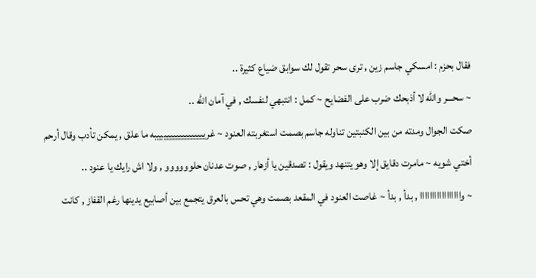فقال بحزم : امسكي جاسم زين , ترى سحر تقول لك سوابق ضياع كثيرة ..
~ سحـــر والله لا أذبحك ضرب على الفضايح ~ كمل : انتبهي لنفسك , في آمان الله ..
صكت الجوال ومدته من بين الكنبتين تناوله جاسم بصمت استغربته العنود ~ غرييييييييييييييييبه ما علق , يمكن تأدب وقال أرحم أختي شويه ~ مامرت دقايق إلا وهو يتنهد ويقول : تصدقين يا أزهار , صوت عدنان حلوووووو , ولا اش رايك يا عنود ..
~ وااااااااااااااااا , بدأ , بدأ ~ غاصت العنود في المقعد بصمت وهي تحس بالعرق يتجمع بين أصابيع يدينها رغم القفاز , كانت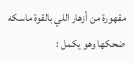مقهورة من أزهار اللي بالقوة ماسكه ضحكها وهو يكمل :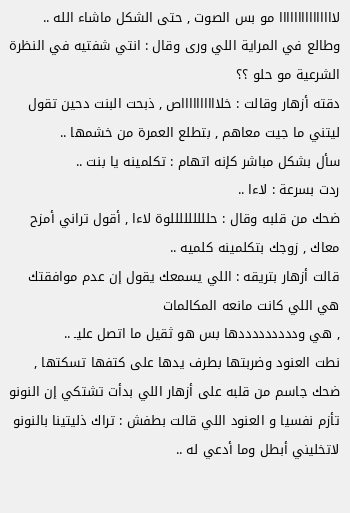لااااااااااااااا مو بس الصوت , حتى الشكل ماشاء الله ..
وطالع في المراية اللي ورى وقال : انتي شفتيه في النظرة الشرعية مو حلو ؟؟
دقته أزهار وقالت : خلااااااااااص , ذبحت البنت دحين تقول ليتني ما جيت معاهم , بتطلع العمرة من خشمها ..
سأل بشكل مباشر كإنه اتهام : تكلمينه يا بنت ..
ردت بسرعة : لاءا ..
ضحك من قلبه وقال : حلللللللللوة لاءا , أقول تراني أمزح معاك , زوجك بتكلمينه كلميه ..
قالت أزهار بتريقه : اللي يسمعك يقول إن عدم موافقتك هي اللي كانت مانعه المكالمات
, هي ودددددددددها بس هو ثقيل ما اتصل عليـ ..
نطت العنود وضربتها بطرف يدها على كتفها تسكتها , ضحك جاسم من قلبه على أزهار اللي بدأت تشتكي إن النونو تأزم نفسيا و العنود اللي قالت بطفش : تراك ذليتينا بالنونو لاتخليني أبطل وما أدعي له ..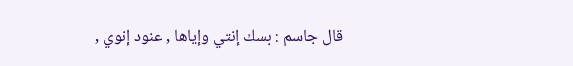قال جاسم : بسك إنتي وإياها , عنود إنوي ,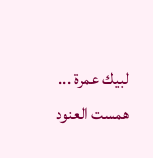لبيك عمرة ...
همست العنود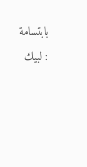بابتسامة : لبيك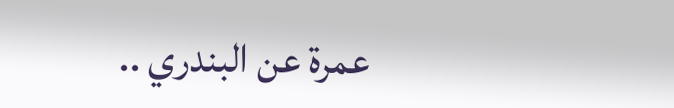عمرة عن البندري ..